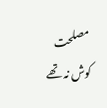مصلحت کوش نہ تھے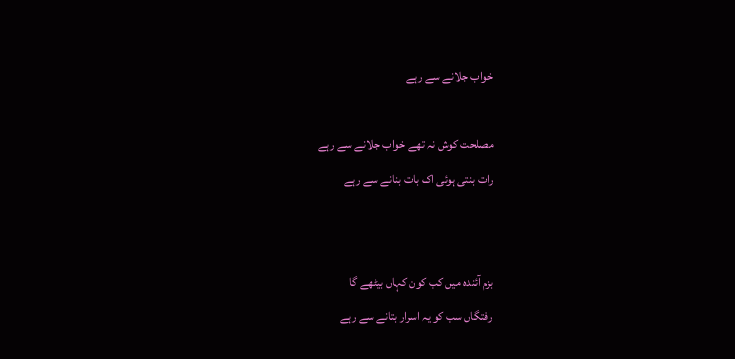خواب جلانے سے رہے

مصلحت کوش نہ تھے خواب جلانے سے رہے
رات بنتی ہوئی اک بات بنانے سے رہے


بزم آئندہ میں کب کون کہاں بیٹھے گا
رفتگاں سب کو یہ اسرار بتانے سے رہے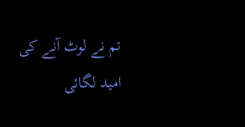تم نے لوٹ آنے کی امید لگائی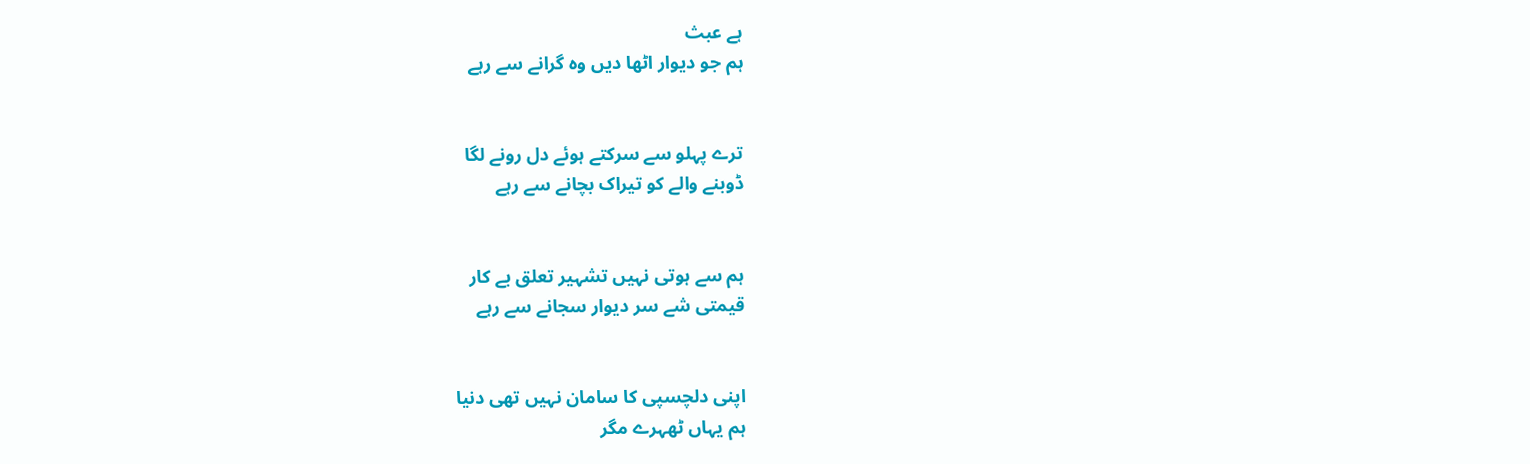ہے عبث
ہم جو دیوار اٹھا دیں وہ گرانے سے رہے


ترے پہلو سے سرکتے ہوئے دل رونے لگا
ڈوبنے والے کو تیراک بچانے سے رہے


ہم سے ہوتی نہیں تشہیر تعلق بے کار
قیمتی شے سر دیوار سجانے سے رہے


اپنی دلچسپی کا سامان نہیں تھی دنیا
ہم یہاں ٹھہرے مگر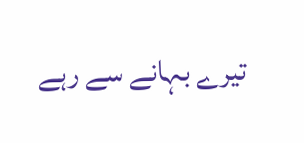تیرے بہانے سے رہے